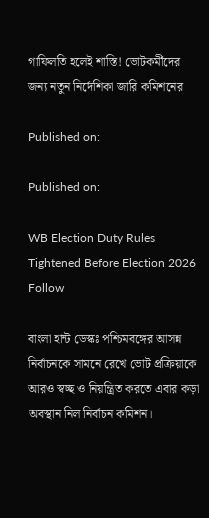গাফিলতি হলেই শাস্তি! ভোটকর্মীদের জন্য নতুন নির্দেশিকা জারি কমিশনের

Published on:

Published on:

WB Election Duty Rules Tightened Before Election 2026
Follow

বাংলা হান্ট ডেস্কঃ পশ্চিমবঙ্গের আসন্ন নির্বাচনকে সামনে রেখে ভোট প্রক্রিয়াকে আরও স্বচ্ছ ও নিয়ন্ত্রিত করতে এবার কড়া অবস্থান নিল নির্বাচন কমিশন।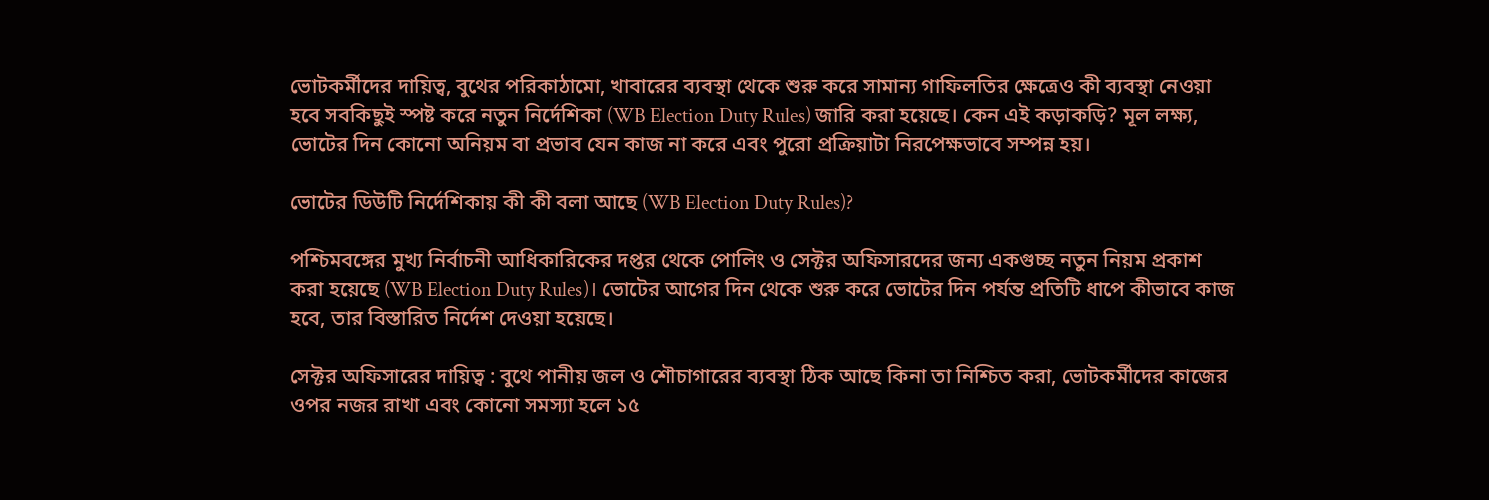ভোটকর্মীদের দায়িত্ব, বুথের পরিকাঠামো, খাবারের ব্যবস্থা থেকে শুরু করে সামান্য গাফিলতির ক্ষেত্রেও কী ব্যবস্থা নেওয়া হবে সবকিছুই স্পষ্ট করে নতুন নির্দেশিকা (WB Election Duty Rules) জারি করা হয়েছে। কেন এই কড়াকড়ি? মূল লক্ষ্য, ভোটের দিন কোনো অনিয়ম বা প্রভাব যেন কাজ না করে এবং পুরো প্রক্রিয়াটা নিরপেক্ষভাবে সম্পন্ন হয়।

ভোটের ডিউটি নির্দেশিকায় কী কী বলা আছে (WB Election Duty Rules)?

পশ্চিমবঙ্গের মুখ্য নির্বাচনী আধিকারিকের দপ্তর থেকে পোলিং ও সেক্টর অফিসারদের জন্য একগুচ্ছ নতুন নিয়ম প্রকাশ করা হয়েছে (WB Election Duty Rules)। ভোটের আগের দিন থেকে শুরু করে ভোটের দিন পর্যন্ত প্রতিটি ধাপে কীভাবে কাজ হবে, তার বিস্তারিত নির্দেশ দেওয়া হয়েছে।

সেক্টর অফিসারের দায়িত্ব : বুথে পানীয় জল ও শৌচাগারের ব্যবস্থা ঠিক আছে কিনা তা নিশ্চিত করা, ভোটকর্মীদের কাজের ওপর নজর রাখা এবং কোনো সমস্যা হলে ১৫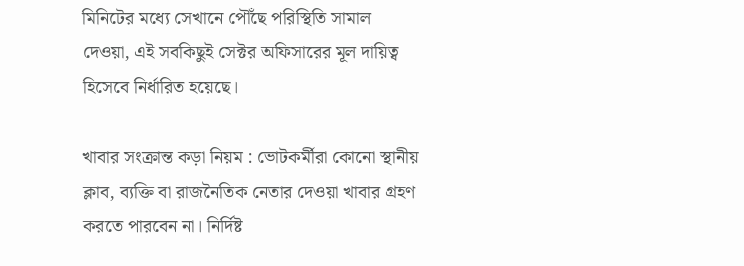মিনিটের মধ্যে সেখানে পৌঁছে পরিস্থিতি সামাল দেওয়া, এই সবকিছুই সেক্টর অফিসারের মূল দায়িত্ব হিসেবে নির্ধারিত হয়েছে।

খাবার সংক্রান্ত কড়া নিয়ম : ভোটকর্মীরা কোনো স্থানীয় ক্লাব, ব্যক্তি বা রাজনৈতিক নেতার দেওয়া খাবার গ্রহণ করতে পারবেন না। নির্দিষ্ট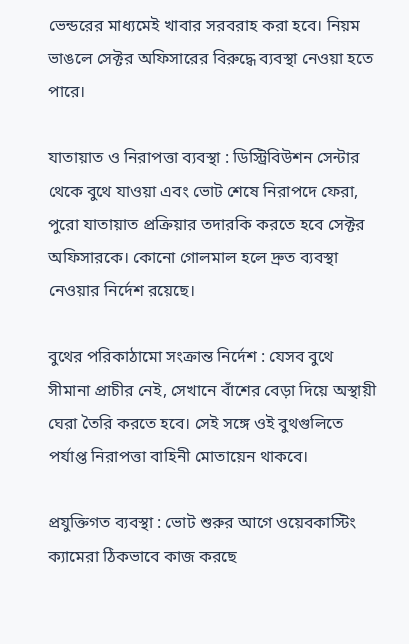ভেন্ডরের মাধ্যমেই খাবার সরবরাহ করা হবে। নিয়ম ভাঙলে সেক্টর অফিসারের বিরুদ্ধে ব্যবস্থা নেওয়া হতে পারে।

যাতায়াত ও নিরাপত্তা ব্যবস্থা : ডিস্ট্রিবিউশন সেন্টার থেকে বুথে যাওয়া এবং ভোট শেষে নিরাপদে ফেরা, পুরো যাতায়াত প্রক্রিয়ার তদারকি করতে হবে সেক্টর অফিসারকে। কোনো গোলমাল হলে দ্রুত ব্যবস্থা নেওয়ার নির্দেশ রয়েছে।

বুথের পরিকাঠামো সংক্রান্ত নির্দেশ : যেসব বুথে সীমানা প্রাচীর নেই, সেখানে বাঁশের বেড়া দিয়ে অস্থায়ী ঘেরা তৈরি করতে হবে। সেই সঙ্গে ওই বুথগুলিতে পর্যাপ্ত নিরাপত্তা বাহিনী মোতায়েন থাকবে।

প্রযুক্তিগত ব্যবস্থা : ভোট শুরুর আগে ওয়েবকাস্টিং ক্যামেরা ঠিকভাবে কাজ করছে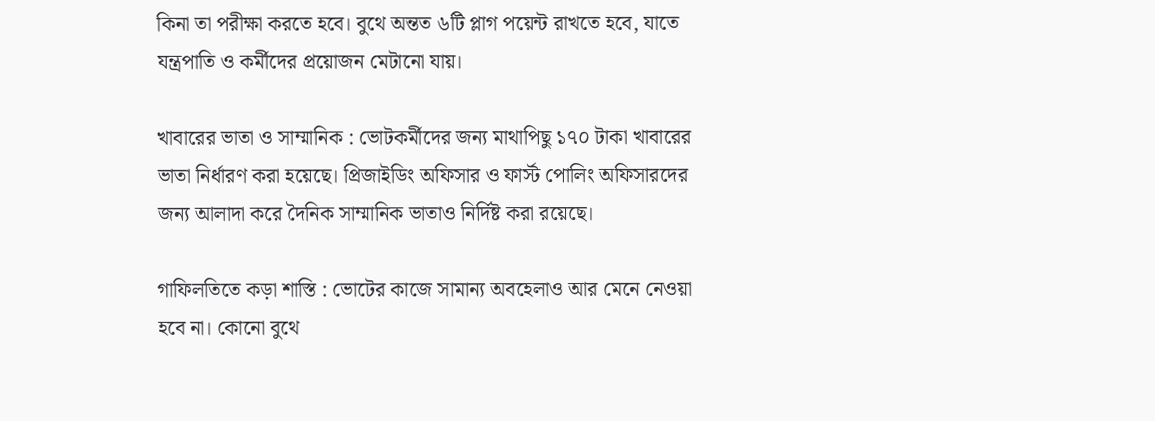কিনা তা পরীক্ষা করতে হবে। বুথে অন্তত ৬টি প্লাগ পয়েন্ট রাখতে হবে, যাতে যন্ত্রপাতি ও কর্মীদের প্রয়োজন মেটানো যায়।

খাবারের ভাতা ও সাম্মানিক : ভোটকর্মীদের জন্য মাথাপিছু ১৭০ টাকা খাবারের ভাতা নির্ধারণ করা হয়েছে। প্রিজাইডিং অফিসার ও ফার্স্ট পোলিং অফিসারদের জন্য আলাদা করে দৈনিক সাম্মানিক ভাতাও নির্দিষ্ট করা রয়েছে।

গাফিলতিতে কড়া শাস্তি : ভোটের কাজে সামান্য অবহেলাও আর মেনে নেওয়া হবে না। কোনো বুথে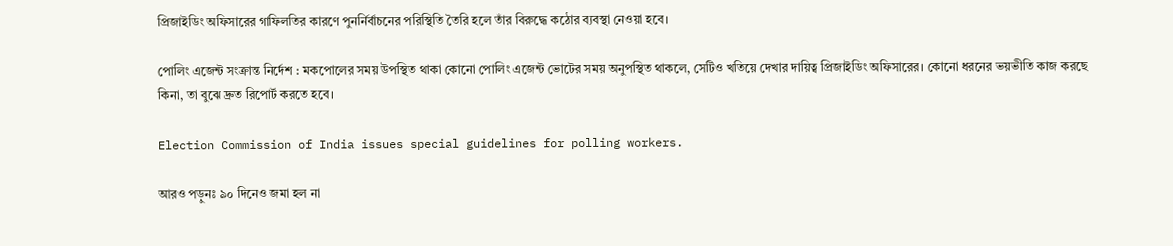প্রিজাইডিং অফিসারের গাফিলতির কারণে পুনর্নির্বাচনের পরিস্থিতি তৈরি হলে তাঁর বিরুদ্ধে কঠোর ব্যবস্থা নেওয়া হবে।

পোলিং এজেন্ট সংক্রান্ত নির্দেশ : মকপোলের সময় উপস্থিত থাকা কোনো পোলিং এজেন্ট ভোটের সময় অনুপস্থিত থাকলে, সেটিও খতিয়ে দেখার দায়িত্ব প্রিজাইডিং অফিসারের। কোনো ধরনের ভয়ভীতি কাজ করছে কিনা, তা বুঝে দ্রুত রিপোর্ট করতে হবে।

Election Commission of India issues special guidelines for polling workers.

আরও পড়ুনঃ ৯০ দিনেও জমা হল না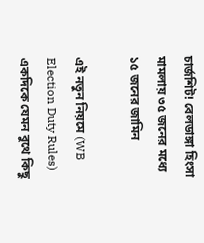চার্জশিট! বেলডাঙ্গা হিংসা মামলায় ৩৫ জনের মধ্যে ১৫ জনের জামিন

এই নতুন নিয়মে (WB Election Duty Rules) একদিকে যেমন বুথে কিছু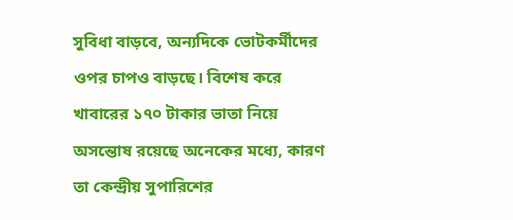সুবিধা বাড়বে, অন্যদিকে ভোটকর্মীদের ওপর চাপও বাড়ছে। বিশেষ করে খাবারের ১৭০ টাকার ভাতা নিয়ে অসন্তোষ রয়েছে অনেকের মধ্যে, কারণ তা কেন্দ্রীয় সুপারিশের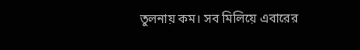তুলনায় কম। সব মিলিয়ে এবারের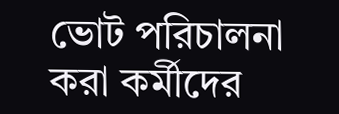ভোট পরিচালনা করা কর্মীদের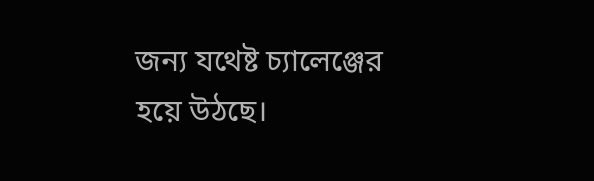জন্য যথেষ্ট চ্যালেঞ্জের হয়ে উঠছে।